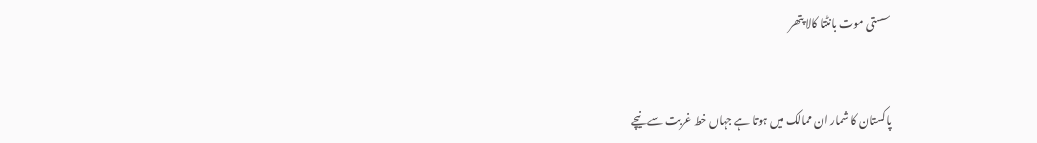سستی موت بانٹتا کالا پتھر


پاکستان کا شمار ان ممالک میں ہوتا ہے جہاں خط غربت سے نیچے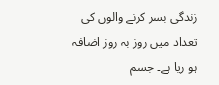زندگی بسر کرنے والوں کی تعداد میں روز بہ روز اضافہ ہو ریا ہے۔ جسم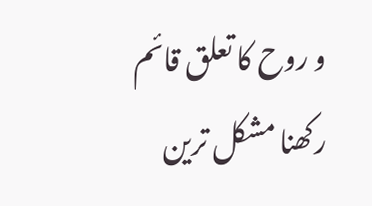و روح کا تعلق قائم رکھنا مشکل ترین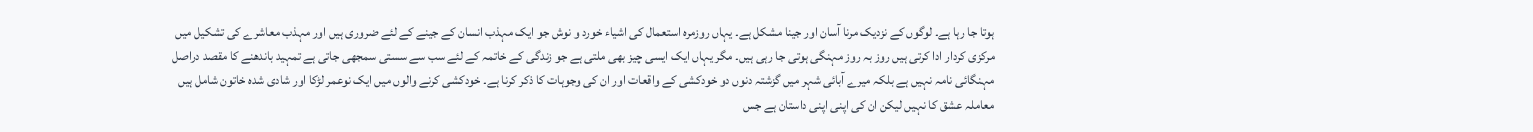ہوتا جا رہا ہے۔ لوگوں کے نزدیک مرنا آسان اور جینا مشکل ہے۔ یہاں روزمرہ استعمال کی اشیاء خورد و نوش جو ایک مہذب انسان کے جینے کے لئے ضروری ہیں اور مہذب معاشرے کی تشکیل میں مرکزی کردار ادا کرتی ہیں روز بہ روز مہنگی ہوتی جا رہی ہیں۔ مگر یہاں ایک ایسی چیز بھی ملتی ہے جو زندگی کے خاتمہ کے لئے سب سے سستی سمجھی جاتی ہے تمہید باندھنے کا مقصد دراصل مہنگائی نامہ نہیں ہے بلکہ میرے آبائی شہر میں گزشتہ دنوں دو خودکشی کے واقعات اور ان کی وجوہات کا ذکر کرنا ہے۔ خودکشی کرنے والوں میں ایک نوعمر لڑکا اور شادی شدہ خاتون شامل ہیں معاملہ عشق کا نہیں لیکن ان کی اپنی اپنی داستان ہے جس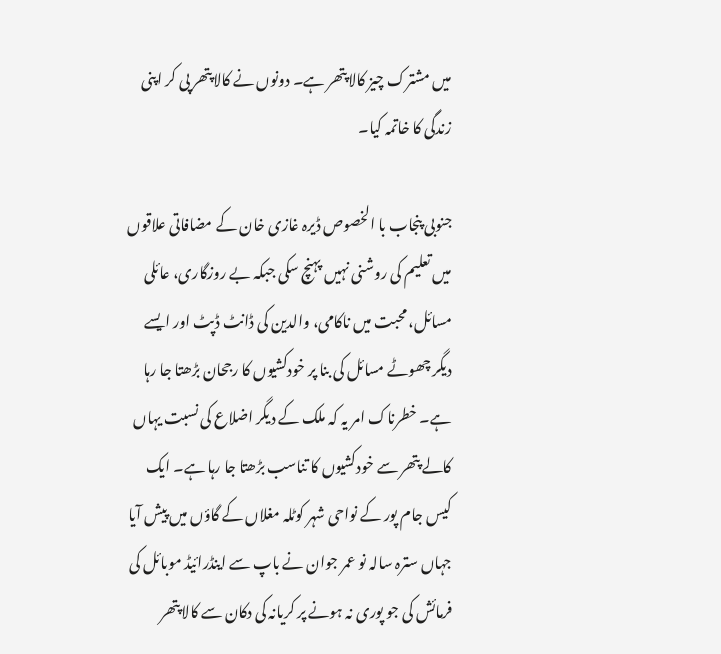میں مشترک چیز کالا پتھر ہے۔ دونوں نے کالا پتھر پی کر اپنی زندگی کا خاتمہ کیا۔

جنوبی پنجاب با الخصوص ڈیرہ غازی خان کے مضافاتی علاقوں میں تعلیم کی روشنی نہیں پہنچ سکی جبکہ بے روزگاری، عائلی مسائل، محبت میں ناکامی، والدین کی ڈانٹ ڈپٹ اور ایسے دیگر چھوٹے مسائل کی بنا پر خودکشیوں کا رجحان بڑھتا جا رہا ہے۔ خطرناک امر یہ کہ ملک کے دیگر اضلاع کی نسبت یہاں کالے پتھر سے خودکشیوں کا تناسب بڑھتا جا رہا ہے۔ ایک کیس جام پور کے نواحی شہر کوٹلہ مغلاں کے گاؤں میں پیش آیا جہاں سترہ سالہ نو عمر جوان نے باپ سے اینڈرائیڈ موبائل کی فرمائش کی جو پوری نہ ہونے پر کریانہ کی دکان سے کالا پتھر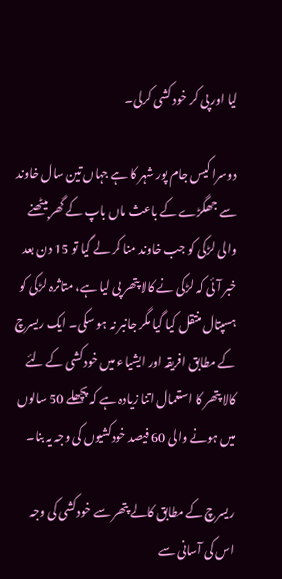لیا اور پی کر خود کشی کرلی۔

دوسرا کیس جام پور شہر کا ہے جہاں تین سال خاوند سے جھگڑے کے باعث ماں باپ کے گھر بیٹھنے والی لڑکی کو جب خاوند منا کر لے گیا تو 15 دن بعد خبر آئی کہ لڑکی نے کالا پتھر پی لیا ہے، متاثرہ لڑکی کو ہسپتال منتقل کیا گیا مگر جانبر نہ ہو سکی۔ ایک ریسرچ کے مطابق افریقہ اور ایشیاء میں خودکشی کے لئے کالا پتھر کا استعمال اتنا زیادہ ہے کہ پچھلے 50 سالوں میں ہونے والی 60 فیصد خودکشیوں کی وجہ یہ بنا۔

ریسرچ کے مطابق کالے پتھر سے خودکشی کی وجہ اس کی آسانی سے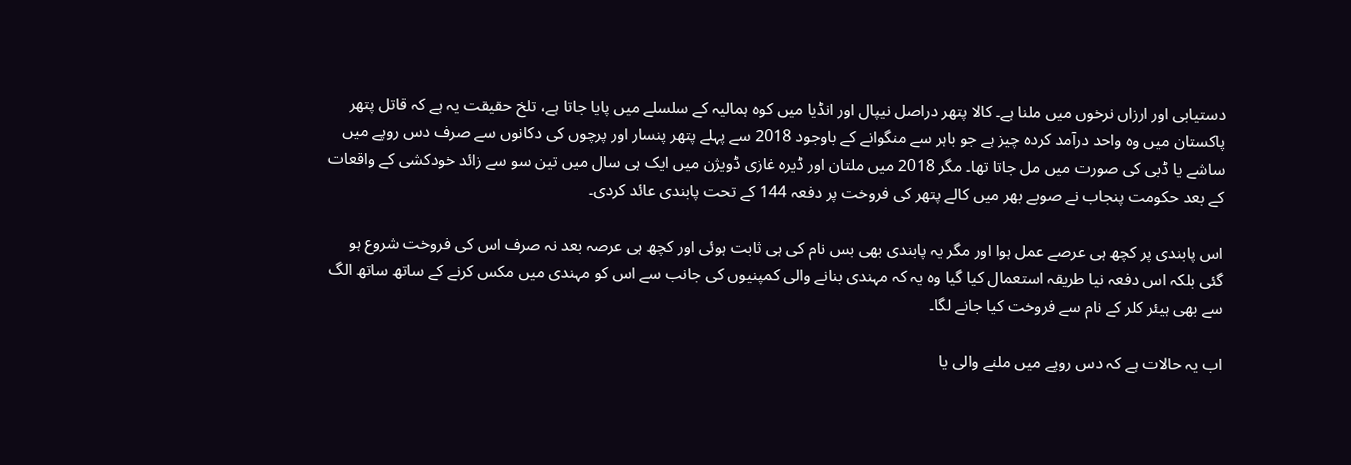دستیابی اور ارزاں نرخوں میں ملنا ہے۔ کالا پتھر دراصل نیپال اور انڈیا میں کوہ ہمالیہ کے سلسلے میں پایا جاتا ہے، تلخ حقیقت یہ ہے کہ قاتل پتھر پاکستان میں وہ واحد درآمد کردہ چیز ہے جو باہر سے منگوانے کے باوجود 2018 سے پہلے پتھر پنسار اور پرچوں کی دکانوں سے صرف دس روپے میں ساشے یا ڈبی کی صورت میں مل جاتا تھا۔ مگر 2018 میں ملتان اور ڈیرہ غازی ڈویژن میں ایک ہی سال میں تین سو سے زائد خودکشی کے واقعات کے بعد حکومت پنجاب نے صوبے بھر میں کالے پتھر کی فروخت پر دفعہ 144 کے تحت پابندی عائد کردی۔

اس پابندی پر کچھ ہی عرصے عمل ہوا اور مگر یہ پابندی بھی بس نام کی ہی ثابت ہوئی اور کچھ ہی عرصہ بعد نہ صرف اس کی فروخت شروع ہو گئی بلکہ اس دفعہ نیا طریقہ استعمال کیا گیا وہ یہ کہ مہندی بنانے والی کمپنیوں کی جانب سے اس کو مہندی میں مکس کرنے کے ساتھ ساتھ الگ سے بھی ہیئر کلر کے نام سے فروخت کیا جانے لگا۔

اب یہ حالات ہے کہ دس روپے میں ملنے والی یا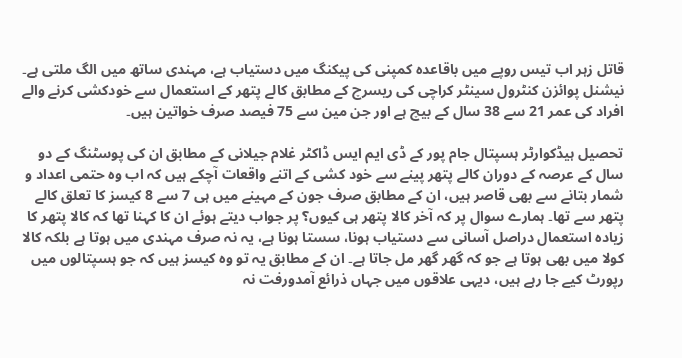قاتل زہر اب تیس روپے میں باقاعدہ کمپنی کی پیکنگ میں دستیاب ہے، مہندی ساتھ میں الگ ملتی ہے۔ نیشنل پوائزن کنٹرول سینٹر کراچی کی ریسرچ کے مطابق کالے پتھر کے استعمال سے خودکشی کرنے والے افراد کی عمر 21 سے 38 سال کے بیچ ہے اور جن مین سے 75 فیصد صرف خواتین ہیں۔

تحصیل ہیڈکوارٹر ہسپتال جام پور کے ڈی ایم ایس ڈاکٹر غلام جیلانی کے مطابق ان کی پوسٹنگ کے دو سال کے عرصہ کے دوران کالے پتھر پینے سے خود کشی کے اتنے واقعات آچکے ہیں کہ اب وہ حتمی اعداد و شمار بتانے سے بھی قاصر ہیں، ان کے مطابق صرف جون کے مہینے میں ہی 7 سے 8 کیسز کا تعلق کالے پتھر سے تھا۔ ہمارے سوال پر کہ آخر کالا پتھر ہی کیوں؟ پر جواب دیتے ہوئے ان کا کہنا تھا کہ کالا پتھر کا زیادہ استعمال دراصل آسانی سے دستیاب ہونا، سستا ہونا ہے، یہ نہ صرف مہندی میں ہوتا ہے بلکہ کالا کولا میں بھی ہوتا ہے جو کہ گھر گھر مل جاتا ہے۔ ان کے مطابق یہ تو وہ کیسز ہیں کہ جو ہسپتالوں میں رپورٹ کیے جا رہے ہیں، دیہی علاقوں میں جہاں ذرائع آمدورفت نہ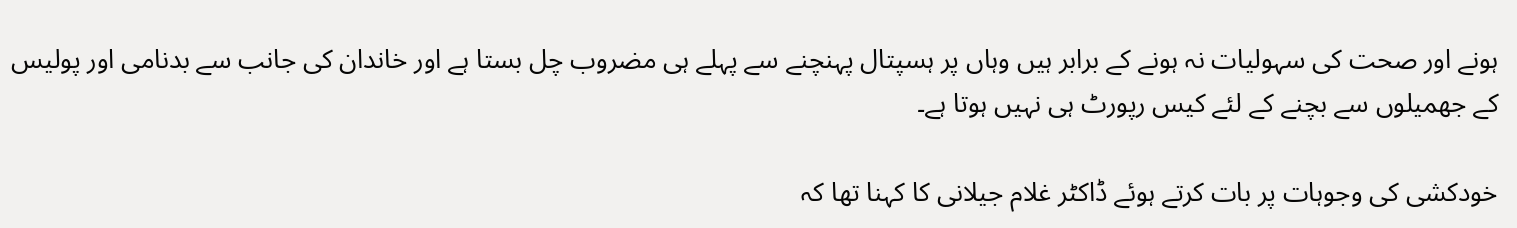ہونے اور صحت کی سہولیات نہ ہونے کے برابر ہیں وہاں پر ہسپتال پہنچنے سے پہلے ہی مضروب چل بستا ہے اور خاندان کی جانب سے بدنامی اور پولیس کے جھمیلوں سے بچنے کے لئے کیس رپورٹ ہی نہیں ہوتا ہے۔

خودکشی کی وجوہات پر بات کرتے ہوئے ڈاکٹر غلام جیلانی کا کہنا تھا کہ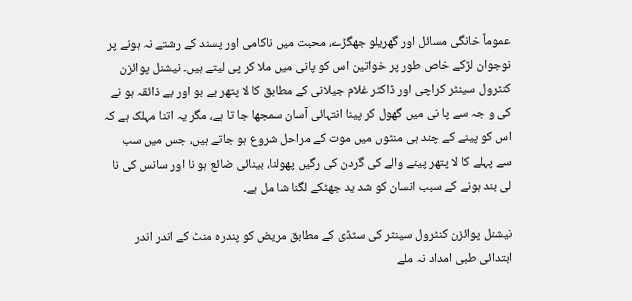عموماً خانگی مسائل اور گھریلو جھگڑے، محبت میں ناکامی اور پسند کے رشتے نہ ہونے پر نوجوان لڑکے خاص طور پر خواتین اس کو پانی میں ملا کر پی لیتے ہیں۔ نیشنل پوائزن کنٹرول سینٹر کراچی اور ڈاکٹر غلام جیلانی کے مطابق کا لا پتھر بے بو اور بے ذائقہ ہو نے کی و جہ سے پا نی میں گھول کر پینا انتہائی آسان سمجھا جا تا ہے، مگر یہ اتنا مہلک ہے کہ اس کو پینے کے چند ہی منٹوں میں موت کے مراحل شروع ہو جاتے ہیں، جس میں سب سے پہلے کا لا پتھر پینے والے کی گردن کی رگیں پھولنا، بینائی ضائع ہو نا اور سانس کی نا لی بند ہونے کے سبب انسان کو شد ید جھٹکے لگنا شا مل ہے۔

نیشنل پوائزن کنٹرول سینٹر کی سٹڈی کے مطابق مریض کو پندرہ منٹ کے اندر اندر ابتدائی طبی امداد نہ ملے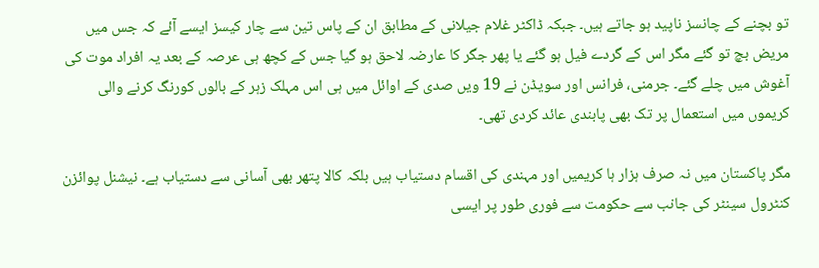تو بچنے کے چانسز ناپید ہو جاتے ہیں۔ جبکہ ڈاکٹر غلام جیلانی کے مطابق ان کے پاس تین سے چار کیسز ایسے آئے کہ جس میں مریض بچ تو گئے مگر اس کے گردے فیل ہو گئے یا پھر جگر کا عارضہ لاحق ہو گیا جس کے کچھ ہی عرصہ کے بعد یہ افراد موت کی آغوش میں چلے گئے۔ جرمنی، فرانس اور سویڈن نے 19 ویں صدی کے اوائل میں ہی اس مہلک زہر کے بالوں کورنگ کرنے والی کریموں میں استعمال پر تک بھی پابندی عائد کردی تھی۔

مگر پاکستان میں نہ صرف ہزار ہا کریمیں اور مہندی کی اقسام دستیاب ہیں بلکہ کالا پتھر بھی آسانی سے دستیاب ہے۔ نیشنل پوائزن کنٹرول سینٹر کی جانب سے حکومت سے فوری طور پر ایسی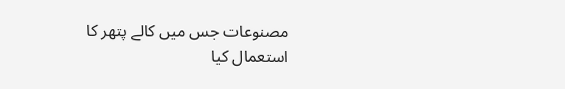مصنوعات جس میں کالے پتھر کا استعمال کیا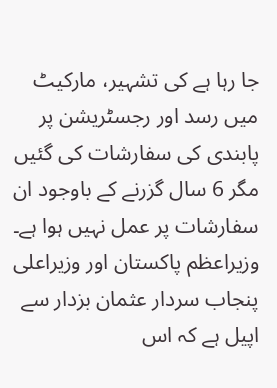جا رہا ہے کی تشہیر، مارکیٹ میں رسد اور رجسٹریشن پر پابندی کی سفارشات کی گئیں مگر 6 سال گزرنے کے باوجود ان سفارشات پر عمل نہیں ہوا ہے۔ وزیراعظم پاکستان اور وزیراعلی پنجاب سردار عثمان بزدار سے اپیل ہے کہ اس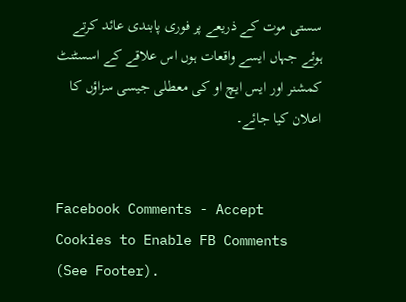سستی موت کے ذریعے پر فوری پابندی عائد کرتے ہوئے جہاں ایسے واقعات ہوں اس علاقے کے اسسٹنٹ کمشنر اور ایس ایچ او کی معطلی جیسی سزاؤں کا اعلان کیا جائے۔


Facebook Comments - Accept Cookies to Enable FB Comments (See Footer).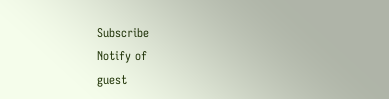Subscribe
Notify of
guest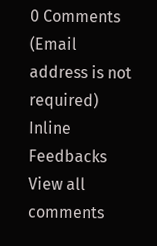0 Comments (Email address is not required)
Inline Feedbacks
View all comments